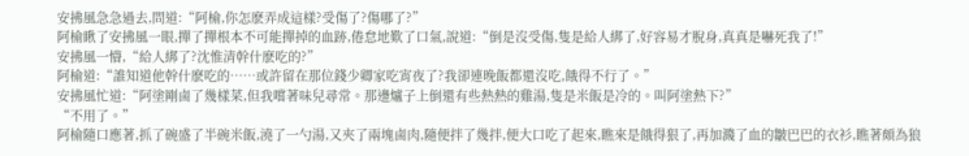安拂風急急過去,問道:“阿榆,你怎麽弄成這樣?受傷了?傷哪了?”
阿榆瞅了安拂風一眼,撣了撣根本不可能撣掉的血跡,倦怠地歎了口氣,說道:“倒是沒受傷,隻是給人綁了,好容易才脫身,真真是嚇死我了!”
安拂風一懵,“給人綁了?沈惟清幹什麽吃的?”
阿榆道:“誰知道他幹什麽吃的……或許留在那位錢少卿家吃宵夜了?我卻連晚飯都還沒吃,餓得不行了。”
安拂風忙道:“阿塗剛鹵了幾樣菜,但我嚐著味兒尋常。那邊爐子上倒還有些熱熱的雞湯,隻是米飯是冷的。叫阿塗熱下?”
“不用了。”
阿榆隨口應著,抓了碗盛了半碗米飯,澆了一勺湯,又夾了兩塊鹵肉,隨便拌了幾拌,便大口吃了起來,瞧來是餓得狠了,再加濺了血的皺巴巴的衣衫,瞧著頗為狼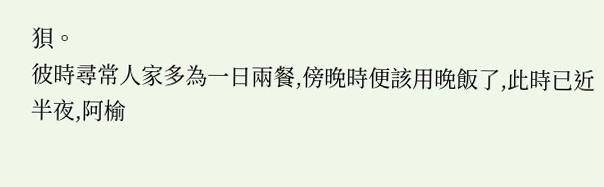狽。
彼時尋常人家多為一日兩餐,傍晚時便該用晚飯了,此時已近半夜,阿榆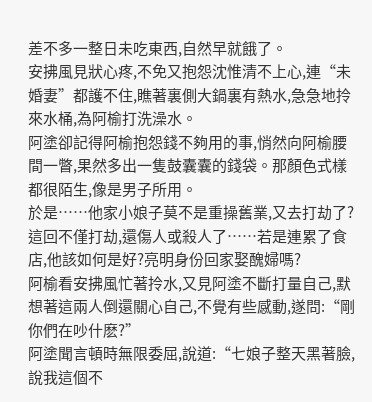差不多一整日未吃東西,自然早就餓了。
安拂風見狀心疼,不免又抱怨沈惟清不上心,連“未婚妻”都護不住,瞧著裏側大鍋裏有熱水,急急地拎來水桶,為阿榆打洗澡水。
阿塗卻記得阿榆抱怨錢不夠用的事,悄然向阿榆腰間一瞥,果然多出一隻鼓囊囊的錢袋。那顏色式樣都很陌生,像是男子所用。
於是……他家小娘子莫不是重操舊業,又去打劫了?這回不僅打劫,還傷人或殺人了……若是連累了食店,他該如何是好?亮明身份回家娶醜婦嗎?
阿榆看安拂風忙著拎水,又見阿塗不斷打量自己,默想著這兩人倒還關心自己,不覺有些感動,遂問:“剛你們在吵什麽?”
阿塗聞言頓時無限委屈,說道:“七娘子整天黑著臉,說我這個不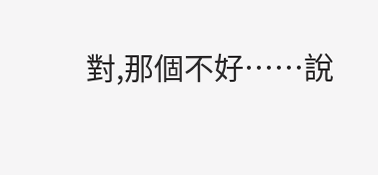對,那個不好……說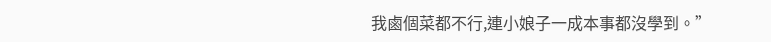我鹵個菜都不行,連小娘子一成本事都沒學到。”